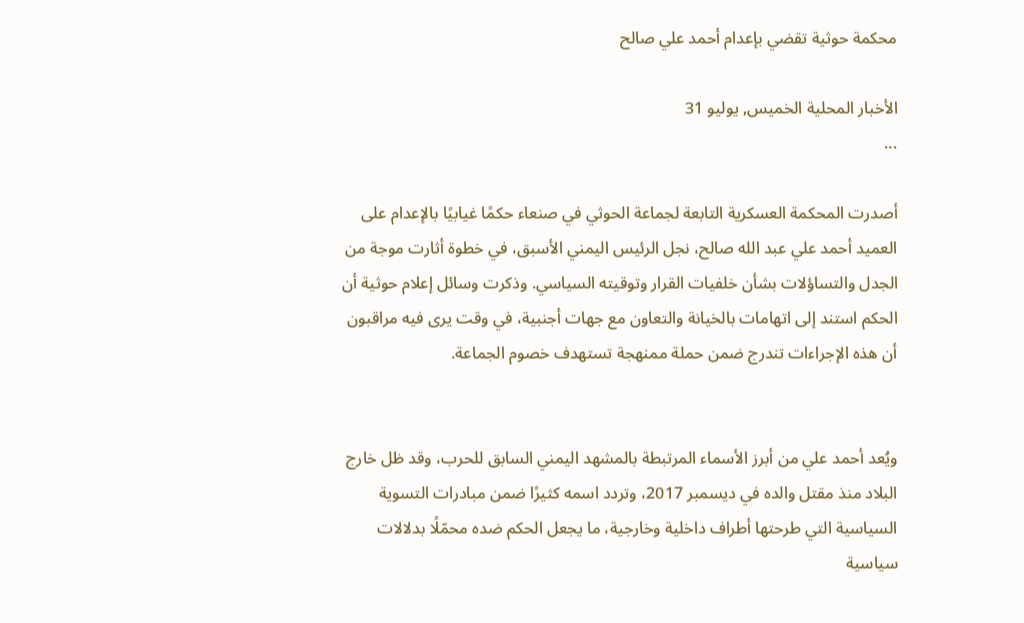محكمة حوثية تقضي بإعدام أحمد علي صالح

الأخبار المحلية الخميس, يوليو 31
...

أصدرت المحكمة العسكرية التابعة لجماعة الحوثي في صنعاء حكمًا غيابيًا بالإعدام على العميد أحمد علي عبد الله صالح، نجل الرئيس اليمني الأسبق، في خطوة أثارت موجة من الجدل والتساؤلات بشأن خلفيات القرار وتوقيته السياسي. وذكرت وسائل إعلام حوثية أن الحكم استند إلى اتهامات بالخيانة والتعاون مع جهات أجنبية، في وقت يرى فيه مراقبون أن هذه الإجراءات تندرج ضمن حملة ممنهجة تستهدف خصوم الجماعة.


ويُعد أحمد علي من أبرز الأسماء المرتبطة بالمشهد اليمني السابق للحرب، وقد ظل خارج البلاد منذ مقتل والده في ديسمبر 2017، وتردد اسمه كثيرًا ضمن مبادرات التسوية السياسية التي طرحتها أطراف داخلية وخارجية، ما يجعل الحكم ضده محمّلًا بدلالات سياسية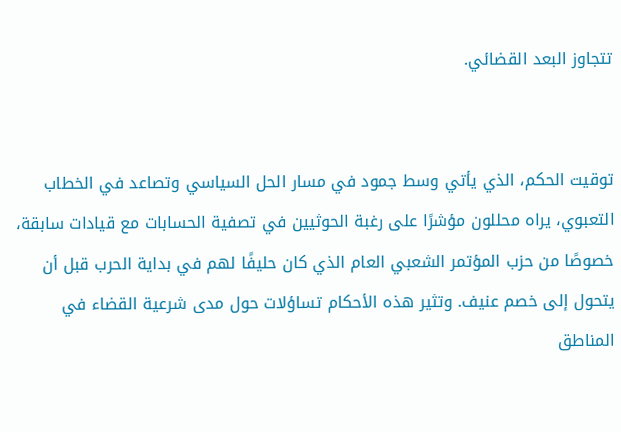تتجاوز البعد القضائي.


توقيت الحكم، الذي يأتي وسط جمود في مسار الحل السياسي وتصاعد في الخطاب التعبوي، يراه محللون مؤشرًا على رغبة الحوثيين في تصفية الحسابات مع قيادات سابقة، خصوصًا من حزب المؤتمر الشعبي العام الذي كان حليفًا لهم في بداية الحرب قبل أن يتحول إلى خصم عنيف. وتثير هذه الأحكام تساؤلات حول مدى شرعية القضاء في المناطق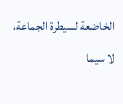الخاضعة لسيطرة الجماعة، لا سيما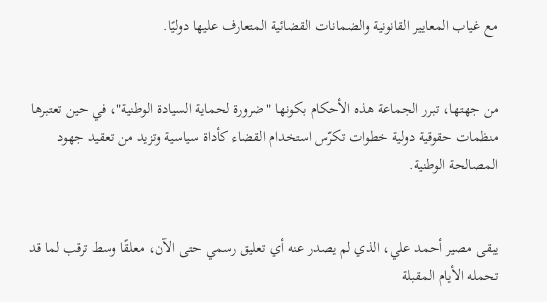مع غياب المعايير القانونية والضمانات القضائية المتعارف عليها دوليًا.


من جهتها، تبرر الجماعة هذه الأحكام بكونها "ضرورة لحماية السيادة الوطنية"، في حين تعتبرها منظمات حقوقية دولية خطوات تكرّس استخدام القضاء كأداة سياسية وتزيد من تعقيد جهود المصالحة الوطنية.


يبقى مصير أحمد علي، الذي لم يصدر عنه أي تعليق رسمي حتى الآن، معلقًا وسط ترقب لما قد تحمله الأيام المقبلة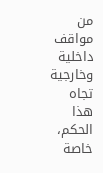من مواقف داخلية وخارجية تجاه هذا الحكم، خاصة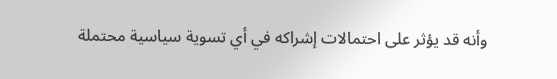وأنه قد يؤثر على احتمالات إشراكه في أي تسوية سياسية محتملة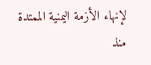لإنهاء الأزمة اليمنية الممتدة منذ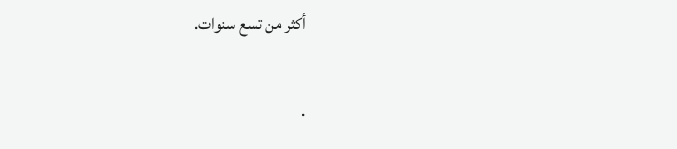أكثر من تسع سنوات.

.